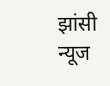झांसी न्यूज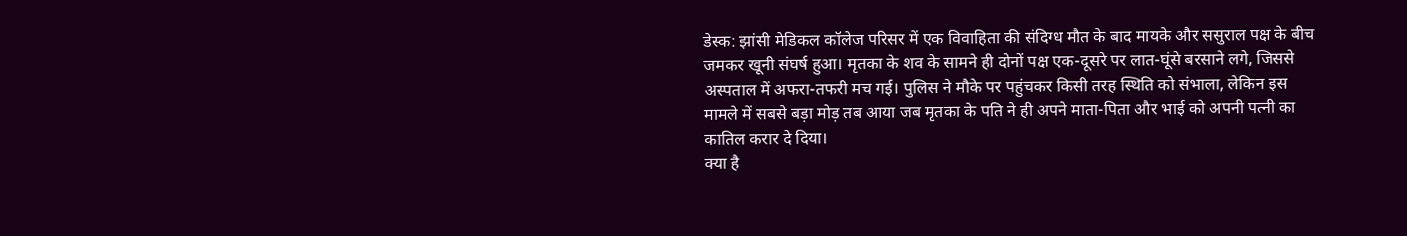डेस्क: झांसी मेडिकल कॉलेज परिसर में एक विवाहिता की संदिग्ध मौत के बाद मायके और ससुराल पक्ष के बीच जमकर खूनी संघर्ष हुआ। मृतका के शव के सामने ही दोनों पक्ष एक-दूसरे पर लात-घूंसे बरसाने लगे, जिससे अस्पताल में अफरा-तफरी मच गई। पुलिस ने मौके पर पहुंचकर किसी तरह स्थिति को संभाला, लेकिन इस मामले में सबसे बड़ा मोड़ तब आया जब मृतका के पति ने ही अपने माता-पिता और भाई को अपनी पत्नी का कातिल करार दे दिया।
क्या है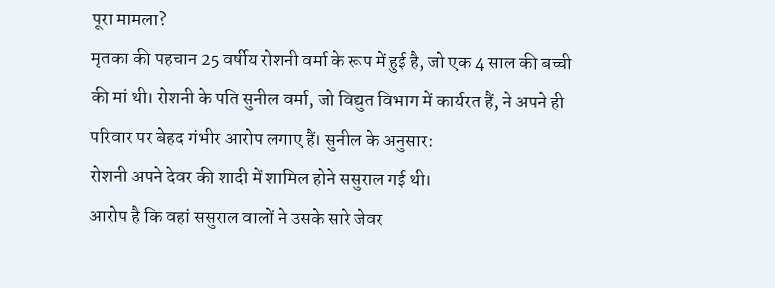पूरा मामला?
मृतका की पहचान 25 वर्षीय रोशनी वर्मा के रूप में हुई है, जो एक 4 साल की बच्ची की मां थी। रोशनी के पति सुनील वर्मा, जो विद्युत विभाग में कार्यरत हैं, ने अपने ही परिवार पर बेहद गंभीर आरोप लगाए हैं। सुनील के अनुसार:
रोशनी अपने देवर की शादी में शामिल होने ससुराल गई थी।
आरोप है कि वहां ससुराल वालों ने उसके सारे जेवर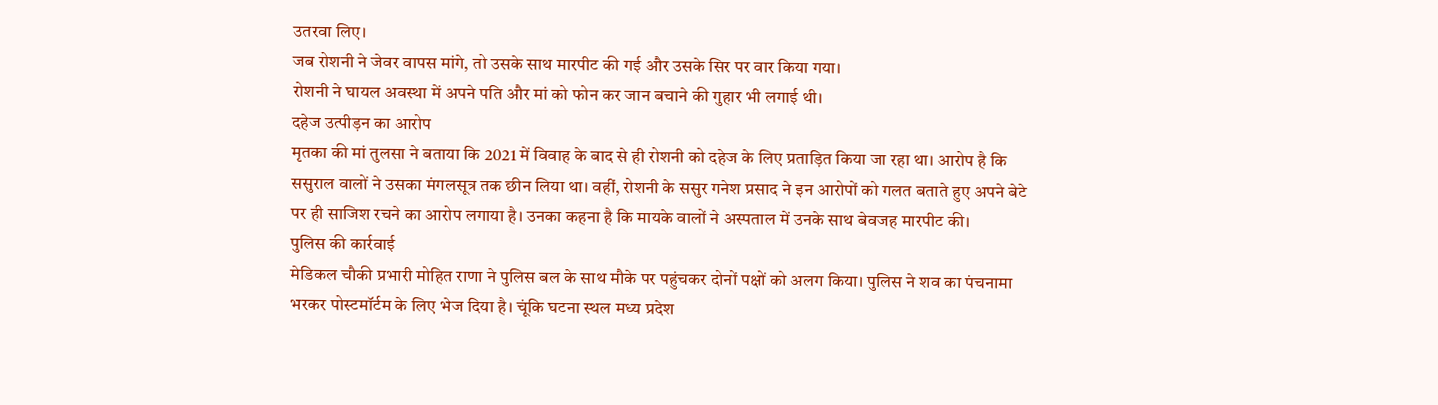उतरवा लिए।
जब रोशनी ने जेवर वापस मांगे, तो उसके साथ मारपीट की गई और उसके सिर पर वार किया गया।
रोशनी ने घायल अवस्था में अपने पति और मां को फोन कर जान बचाने की गुहार भी लगाई थी।
दहेज उत्पीड़न का आरोप
मृतका की मां तुलसा ने बताया कि 2021 में विवाह के बाद से ही रोशनी को दहेज के लिए प्रताड़ित किया जा रहा था। आरोप है कि ससुराल वालों ने उसका मंगलसूत्र तक छीन लिया था। वहीं, रोशनी के ससुर गनेश प्रसाद ने इन आरोपों को गलत बताते हुए अपने बेटे पर ही साजिश रचने का आरोप लगाया है। उनका कहना है कि मायके वालों ने अस्पताल में उनके साथ बेवजह मारपीट की।
पुलिस की कार्रवाई
मेडिकल चौकी प्रभारी मोहित राणा ने पुलिस बल के साथ मौके पर पहुंचकर दोनों पक्षों को अलग किया। पुलिस ने शव का पंचनामा भरकर पोस्टमॉर्टम के लिए भेज दिया है। चूंकि घटना स्थल मध्य प्रदेश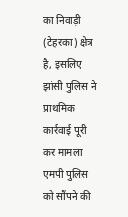का निवाड़ी (टेहरका) क्षेत्र है, इसलिए झांसी पुलिस ने प्राथमिक कार्रवाई पूरी कर मामला एमपी पुलिस को सौंपने की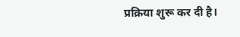प्रक्रिया शुरू कर दी है।